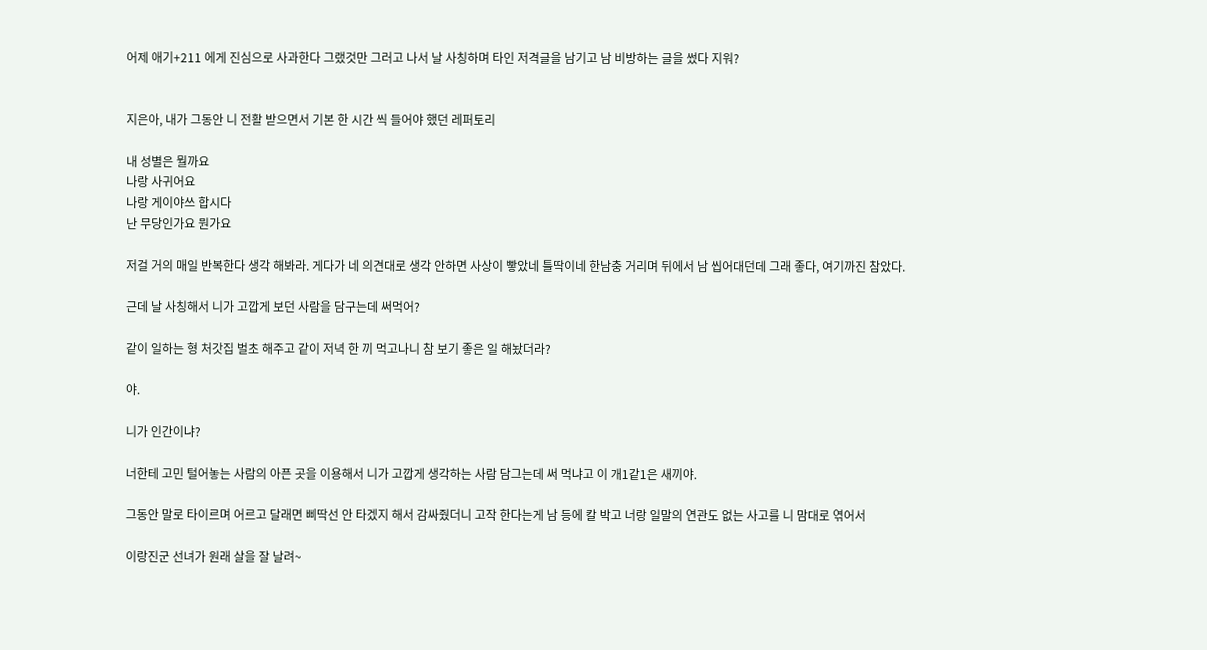어제 애기+211 에게 진심으로 사과한다 그랬것만 그러고 나서 날 사칭하며 타인 저격글을 남기고 남 비방하는 글을 썼다 지워?


지은아, 내가 그동안 니 전활 받으면서 기본 한 시간 씩 들어야 했던 레퍼토리

내 성별은 뭘까요
나랑 사귀어요
나랑 게이야쓰 합시다
난 무당인가요 뭔가요

저걸 거의 매일 반복한다 생각 해봐라. 게다가 네 의견대로 생각 안하면 사상이 빻았네 틀딱이네 한남충 거리며 뒤에서 남 씹어대던데 그래 좋다, 여기까진 참았다.

근데 날 사칭해서 니가 고깝게 보던 사람을 담구는데 써먹어?

같이 일하는 형 처갓집 벌초 해주고 같이 저녁 한 끼 먹고나니 참 보기 좋은 일 해놨더라?

야.

니가 인간이냐?

너한테 고민 털어놓는 사람의 아픈 곳을 이용해서 니가 고깝게 생각하는 사람 담그는데 써 먹냐고 이 개1같1은 새끼야.

그동안 말로 타이르며 어르고 달래면 삐딱선 안 타겠지 해서 감싸줬더니 고작 한다는게 남 등에 칼 박고 너랑 일말의 연관도 없는 사고를 니 맘대로 엮어서

이랑진군 선녀가 원래 살을 잘 날려~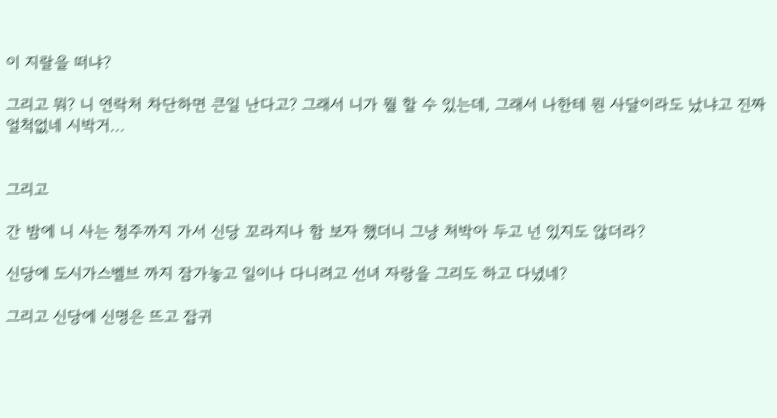이 지랄을 떠냐?

그리고 뭐? 니 연락처 차단하면 큰일 난다고? 그래서 니가 뭘 할 수 있는데, 그래서 나한테 뭔 사달이라도 났냐고 진짜 얼척없네 시박거...


그리고

간 밤에 니 사는 청주까지 가서 신당 꼬라지나 함 보자 했더니 그냥 처박아 두고 넌 있지도 않더라?

신당에 도시가스벨브 까지 잠가놓고 일이나 다니려고 선녀 자랑을 그리도 하고 다녔네?

그리고 신당에 신명은 뜨고 잡귀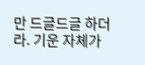만 드글드글 하더라. 기운 자체가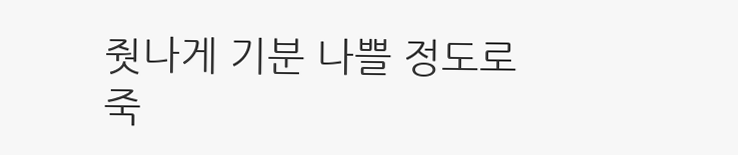줫나게 기분 나쁠 정도로 죽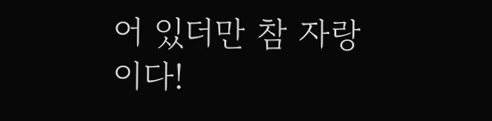어 있더만 참 자랑이다!